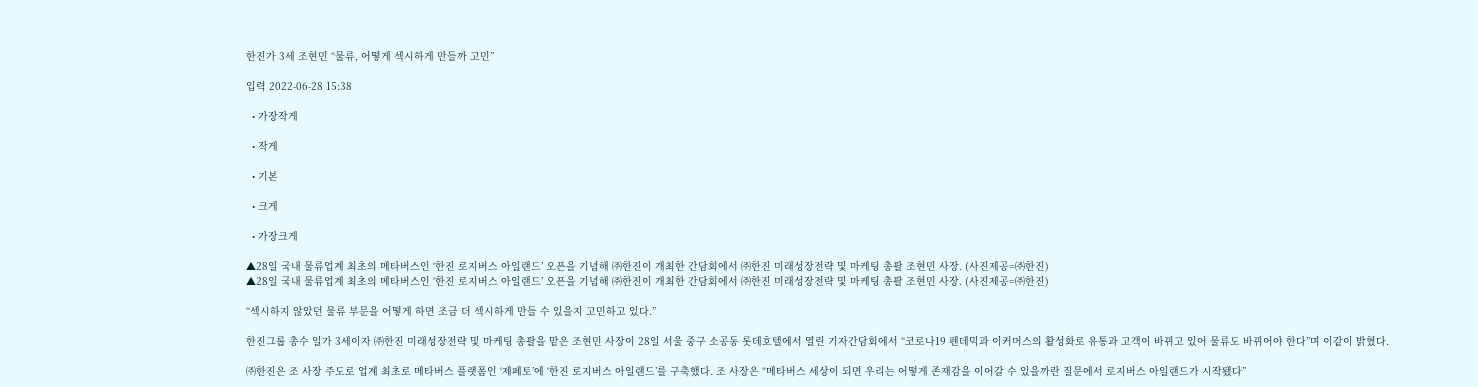한진가 3세 조현민 “물류, 어떻게 섹시하게 만들까 고민”

입력 2022-06-28 15:38

  • 가장작게

  • 작게

  • 기본

  • 크게

  • 가장크게

▲28일 국내 물류업계 최초의 메타버스인 ‘한진 로지버스 아일랜드’ 오픈을 기념해 ㈜한진이 개최한 간담회에서 ㈜한진 미래성장전략 및 마케팅 총괄 조현민 사장. (사진제공=㈜한진)
▲28일 국내 물류업계 최초의 메타버스인 ‘한진 로지버스 아일랜드’ 오픈을 기념해 ㈜한진이 개최한 간담회에서 ㈜한진 미래성장전략 및 마케팅 총괄 조현민 사장. (사진제공=㈜한진)

“섹시하지 않았던 물류 부문을 어떻게 하면 조금 더 섹시하게 만들 수 있을지 고민하고 있다.”

한진그룹 총수 일가 3세이자 ㈜한진 미래성장전략 및 마케팅 총괄을 맡은 조현민 사장이 28일 서울 중구 소공동 롯데호텔에서 열린 기자간담회에서 “코로나19 펜데믹과 이커머스의 활성화로 유통과 고객이 바뀌고 있어 물류도 바뀌어야 한다”며 이같이 밝혔다.

㈜한진은 조 사장 주도로 업계 최초로 메타버스 플랫폼인 ‘제페토’에 ‘한진 로지버스 아일랜드’를 구축했다. 조 사장은 “메타버스 세상이 되면 우리는 어떻게 존재감을 이어갈 수 있을까란 질문에서 로지버스 아일랜드가 시작됐다”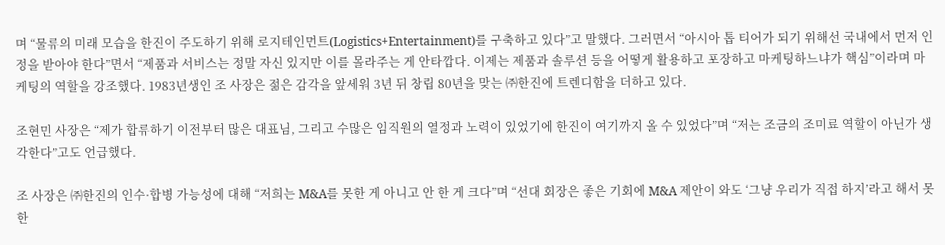며 “물류의 미래 모습을 한진이 주도하기 위해 로지테인먼트(Logistics+Entertainment)를 구축하고 있다”고 말했다. 그러면서 “아시아 톱 티어가 되기 위해선 국내에서 먼저 인정을 받아야 한다”면서 “제품과 서비스는 정말 자신 있지만 이를 몰라주는 게 안타깝다. 이제는 제품과 솔루션 등을 어떻게 활용하고 포장하고 마케팅하느냐가 핵심”이라며 마케팅의 역할을 강조했다. 1983년생인 조 사장은 젊은 감각을 앞세워 3년 뒤 창립 80년을 맞는 ㈜한진에 트렌디함을 더하고 있다.

조현민 사장은 “제가 합류하기 이전부터 많은 대표님, 그리고 수많은 임직원의 열정과 노력이 있었기에 한진이 여기까지 올 수 있었다”며 “저는 조금의 조미료 역할이 아닌가 생각한다”고도 언급했다.

조 사장은 ㈜한진의 인수·합병 가능성에 대해 “저희는 M&A를 못한 게 아니고 안 한 게 크다”며 “선대 회장은 좋은 기회에 M&A 제안이 와도 ‘그냥 우리가 직접 하지’라고 해서 못한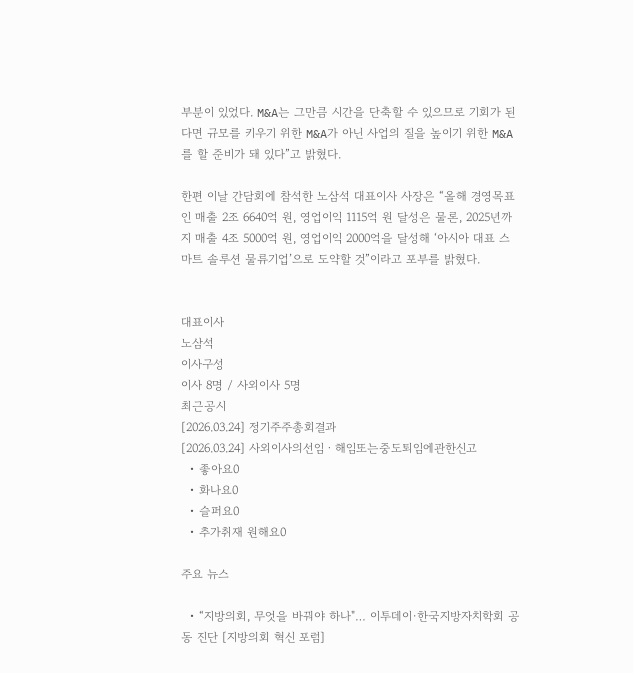부분이 있었다. M&A는 그만큼 시간을 단축할 수 있으므로 기회가 된다면 규모를 키우기 위한 M&A가 아닌 사업의 질을 높이기 위한 M&A를 할 준비가 돼 있다”고 밝혔다.

한편 이날 간담회에 참석한 노삼석 대표이사 사장은 “올해 경영목표인 매출 2조 6640억 원, 영업이익 1115억 원 달성은 물론, 2025년까지 매출 4조 5000억 원, 영업이익 2000억을 달성해 ‘아시아 대표 스마트 솔루션 물류기업’으로 도약할 것”이라고 포부를 밝혔다.


대표이사
노삼석
이사구성
이사 8명 / 사외이사 5명
최근공시
[2026.03.24] 정기주주총회결과
[2026.03.24] 사외이사의선임ㆍ해임또는중도퇴임에관한신고
  • 좋아요0
  • 화나요0
  • 슬퍼요0
  • 추가취재 원해요0

주요 뉴스

  • “지방의회, 무엇을 바꿔야 하나"… 이투데이·한국지방자치학회 공동 진단 [지방의회 혁신 포럼]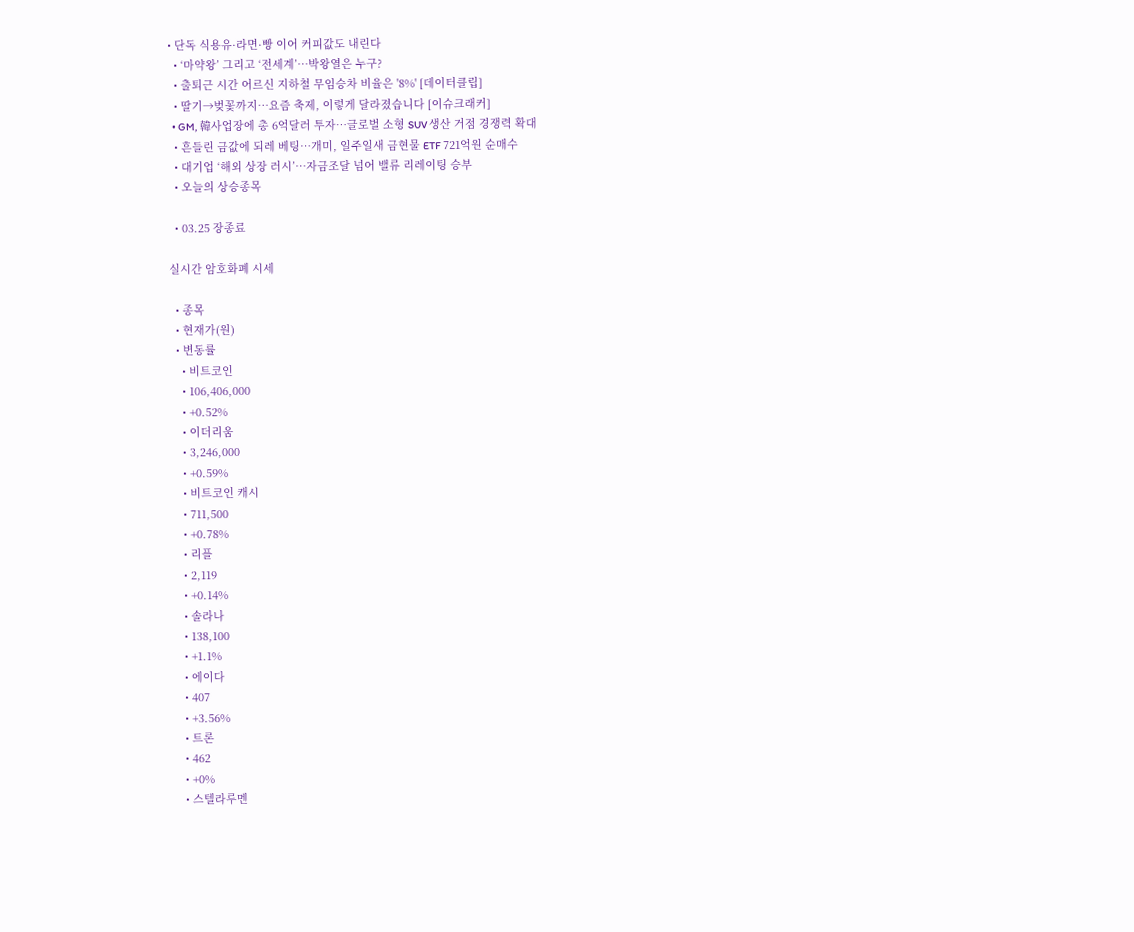• 단독 식용유·라면·빵 이어 커피값도 내린다
  • ‘마약왕’ 그리고 ‘전세계’…박왕열은 누구?
  • 출퇴근 시간 어르신 지하철 무임승차 비율은 '8%' [데이터클립]
  • 딸기→벚꽃까지…요즘 축제, 이렇게 달라졌습니다 [이슈크래커]
  • GM, 韓사업장에 총 6억달러 투자…글로벌 소형 SUV 생산 거점 경쟁력 확대
  • 흔들린 금값에 되레 베팅…개미, 일주일새 금현물 ETF 721억원 순매수
  • 대기업 ‘해외 상장 러시’…자금조달 넘어 밸류 리레이팅 승부
  • 오늘의 상승종목

  • 03.25 장종료

실시간 암호화폐 시세

  • 종목
  • 현재가(원)
  • 변동률
    • 비트코인
    • 106,406,000
    • +0.52%
    • 이더리움
    • 3,246,000
    • +0.59%
    • 비트코인 캐시
    • 711,500
    • +0.78%
    • 리플
    • 2,119
    • +0.14%
    • 솔라나
    • 138,100
    • +1.1%
    • 에이다
    • 407
    • +3.56%
    • 트론
    • 462
    • +0%
    • 스텔라루멘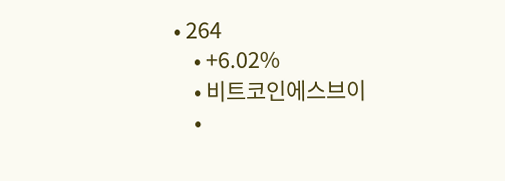• 264
    • +6.02%
    • 비트코인에스브이
    •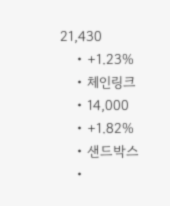21,430
    • +1.23%
    • 체인링크
    • 14,000
    • +1.82%
    • 샌드박스
    •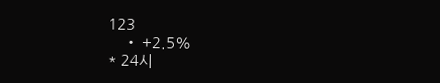123
    • +2.5%
* 24시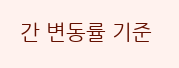간 변동률 기준